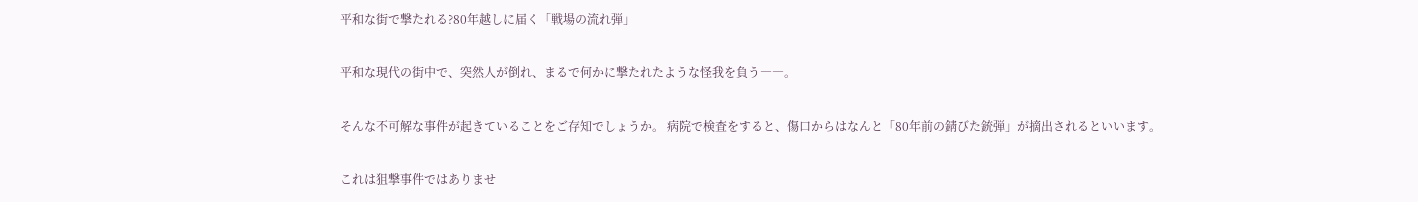平和な街で撃たれる?80年越しに届く「戦場の流れ弾」

平和な現代の街中で、突然人が倒れ、まるで何かに撃たれたような怪我を負う――。

そんな不可解な事件が起きていることをご存知でしょうか。 病院で検査をすると、傷口からはなんと「80年前の錆びた銃弾」が摘出されるといいます。

これは狙撃事件ではありませ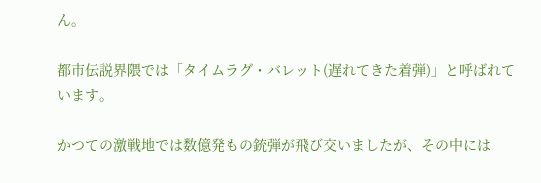ん。

都市伝説界隈では「タイムラグ・バレット(遅れてきた着弾)」と呼ばれています。

かつての激戦地では数億発もの銃弾が飛び交いましたが、その中には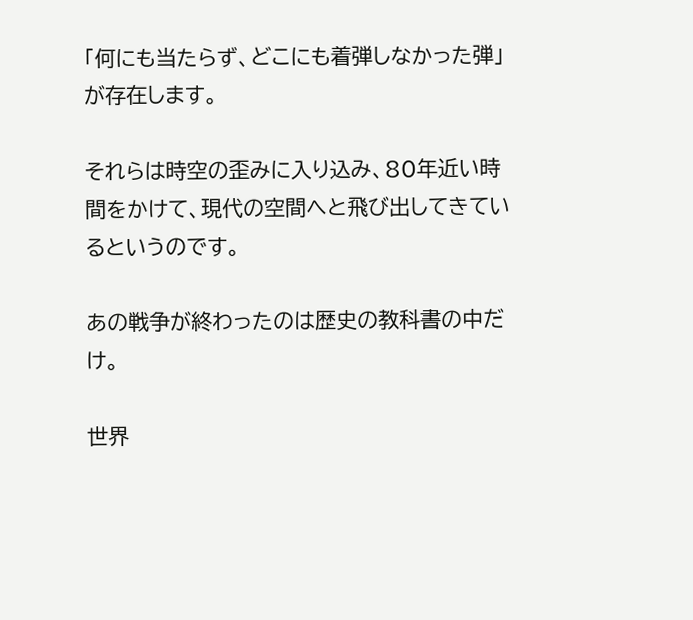「何にも当たらず、どこにも着弾しなかった弾」が存在します。

それらは時空の歪みに入り込み、80年近い時間をかけて、現代の空間へと飛び出してきているというのです。

あの戦争が終わったのは歴史の教科書の中だけ。

世界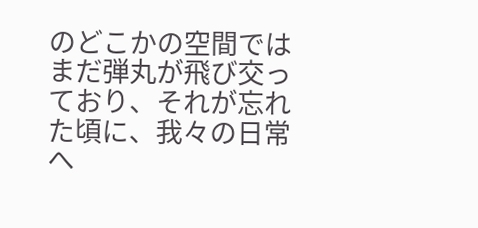のどこかの空間ではまだ弾丸が飛び交っており、それが忘れた頃に、我々の日常へ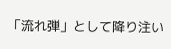「流れ弾」として降り注い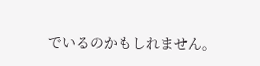でいるのかもしれません。